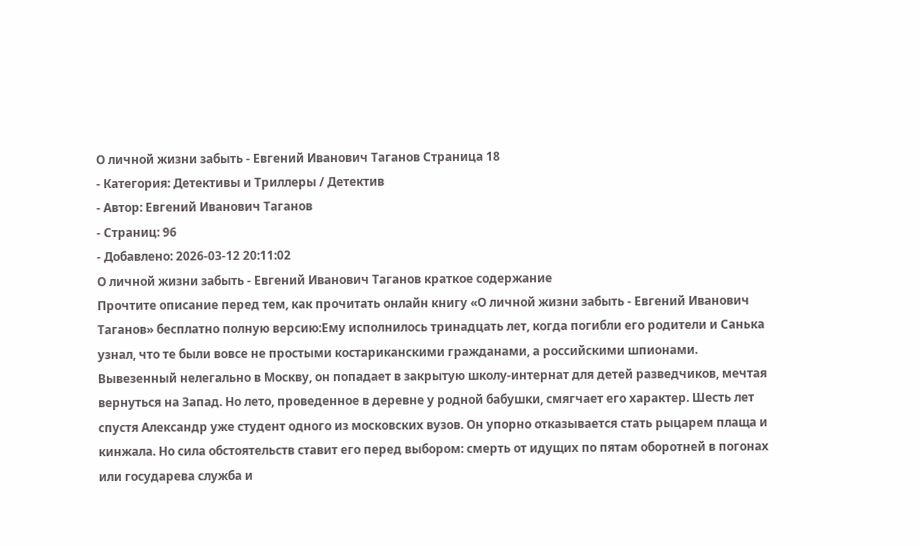О личной жизни забыть - Евгений Иванович Таганов Страница 18
- Категория: Детективы и Триллеры / Детектив
- Автор: Евгений Иванович Таганов
- Страниц: 96
- Добавлено: 2026-03-12 20:11:02
О личной жизни забыть - Евгений Иванович Таганов краткое содержание
Прочтите описание перед тем, как прочитать онлайн книгу «О личной жизни забыть - Евгений Иванович Таганов» бесплатно полную версию:Ему исполнилось тринадцать лет, когда погибли его родители и Санька узнал, что те были вовсе не простыми костариканскими гражданами, а российскими шпионами. Вывезенный нелегально в Москву, он попадает в закрытую школу-интернат для детей разведчиков, мечтая вернуться на Запад. Но лето, проведенное в деревне у родной бабушки, смягчает его характер. Шесть лет спустя Александр уже студент одного из московских вузов. Он упорно отказывается стать рыцарем плаща и кинжала. Но сила обстоятельств ставит его перед выбором: смерть от идущих по пятам оборотней в погонах или государева служба и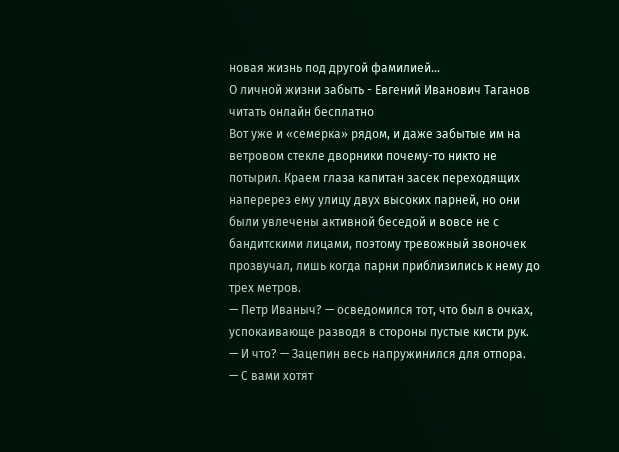новая жизнь под другой фамилией…
О личной жизни забыть - Евгений Иванович Таганов читать онлайн бесплатно
Вот уже и «семерка» рядом, и даже забытые им на ветровом стекле дворники почему-то никто не потырил. Краем глаза капитан засек переходящих наперерез ему улицу двух высоких парней, но они были увлечены активной беседой и вовсе не с бандитскими лицами, поэтому тревожный звоночек прозвучал, лишь когда парни приблизились к нему до трех метров.
— Петр Иваныч? — осведомился тот, что был в очках, успокаивающе разводя в стороны пустые кисти рук.
— И что? — Зацепин весь напружинился для отпора.
— С вами хотят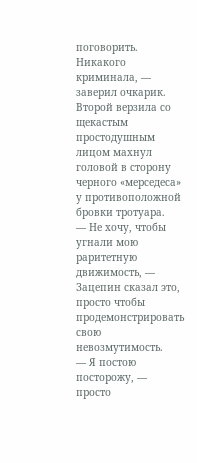поговорить. Никакого криминала, — заверил очкарик.
Второй верзила со щекастым простодушным лицом махнул головой в сторону черного «мерседеса» у противоположной бровки тротуара.
— Не хочу, чтобы угнали мою раритетную движимость, — Зацепин сказал это, просто чтобы продемонстрировать свою невозмутимость.
— Я постою посторожу, — просто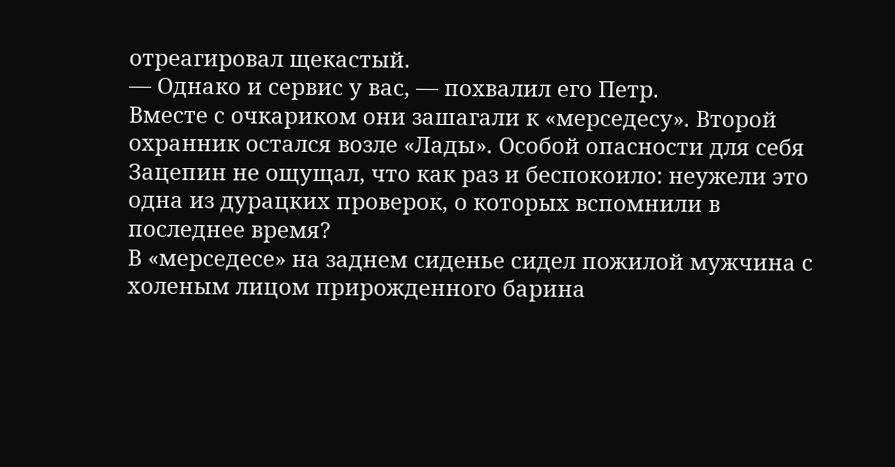отреагировал щекастый.
— Однако и сервис у вас, — похвалил его Петр.
Вместе с очкариком они зашагали к «мерседесу». Второй охранник остался возле «Лады». Особой опасности для себя Зацепин не ощущал, что как раз и беспокоило: неужели это одна из дурацких проверок, о которых вспомнили в последнее время?
В «мерседесе» на заднем сиденье сидел пожилой мужчина с холеным лицом прирожденного барина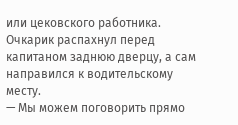или цековского работника. Очкарик распахнул перед капитаном заднюю дверцу, а сам направился к водительскому месту.
— Мы можем поговорить прямо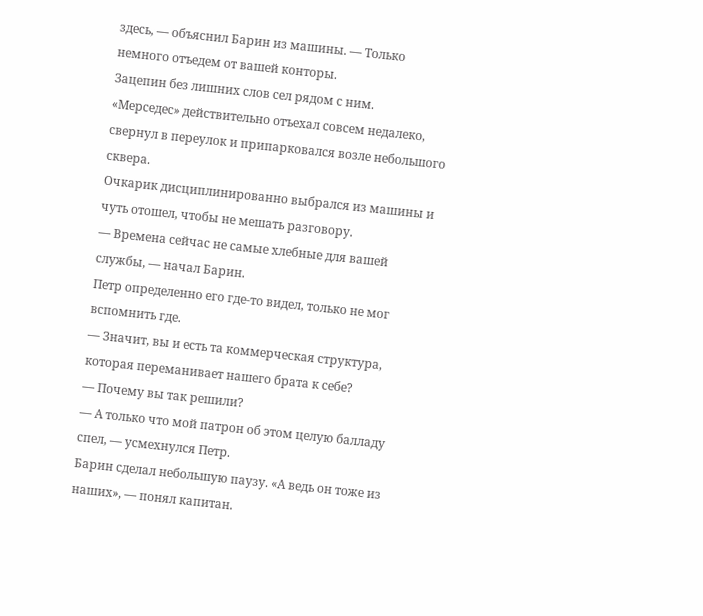здесь, — объяснил Барин из машины. — Только немного отъедем от вашей конторы.
Зацепин без лишних слов сел рядом с ним.
«Мерседес» действительно отъехал совсем недалеко, свернул в переулок и припарковался возле небольшого сквера.
Очкарик дисциплинированно выбрался из машины и чуть отошел, чтобы не мешать разговору.
— Времена сейчас не самые хлебные для вашей службы, — начал Барин.
Петр определенно его где-то видел, только не мог вспомнить где.
— Значит, вы и есть та коммерческая структура, которая переманивает нашего брата к себе?
— Почему вы так решили?
— А только что мой патрон об этом целую балладу спел, — усмехнулся Петр.
Барин сделал небольшую паузу. «А ведь он тоже из наших», — понял капитан.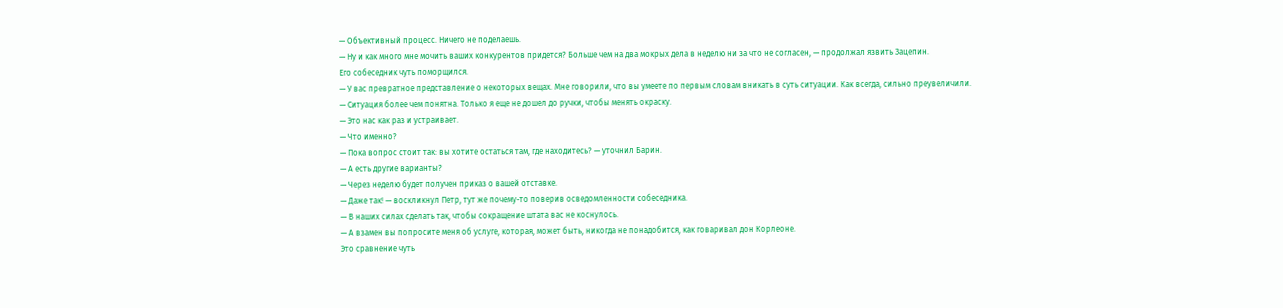— Объективный процесс. Ничего не поделаешь.
— Ну и как много мне мочить ваших конкурентов придется? Больше чем на два мокрых дела в неделю ни за что не согласен, — продолжал язвить Зацепин.
Его собеседник чуть поморщился.
— У вас превратное представление о некоторых вещах. Мне говорили, что вы умеете по первым словам вникать в суть ситуации. Как всегда, сильно преувеличили.
— Ситуация более чем понятна. Только я еще не дошел до ручки, чтобы менять окраску.
— Это нас как раз и устраивает.
— Что именно?
— Пока вопрос стоит так: вы хотите остаться там, где находитесь? — уточнил Барин.
— А есть другие варианты?
— Через неделю будет получен приказ о вашей отставке.
— Даже так! — воскликнул Петр, тут же почему-то поверив осведомленности собеседника.
— В наших силах сделать так, чтобы сокращение штата вас не коснулось.
— А взамен вы попросите меня об услуге, которая, может быть, никогда не понадобится, как говаривал дон Корлеоне.
Это сравнение чуть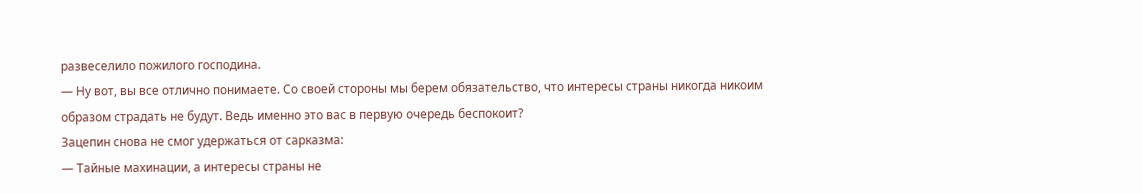развеселило пожилого господина.
— Ну вот, вы все отлично понимаете. Со своей стороны мы берем обязательство, что интересы страны никогда никоим образом страдать не будут. Ведь именно это вас в первую очередь беспокоит?
Зацепин снова не смог удержаться от сарказма:
— Тайные махинации, а интересы страны не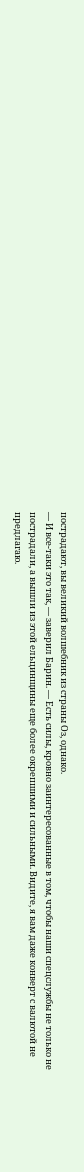пострадают, вы великий волшебник из страны Оз, однако.
— И все-таки это так, — заверил Барин. — Есть силы, кровно заинтересованные в том, чтобы наши спецслужбы не только не пострадали, а вышли из этой ельцинщины еще более окрепшими и сильными. Видите, я вам даже конверт с валютой не предлагаю.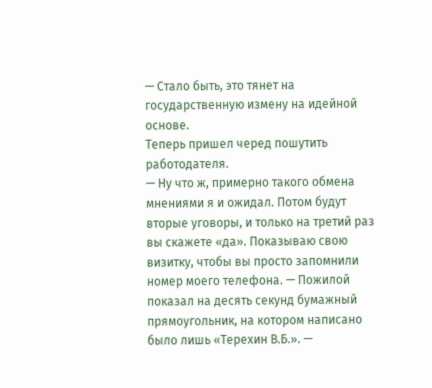— Стало быть, это тянет на государственную измену на идейной основе.
Теперь пришел черед пошутить работодателя.
— Ну что ж, примерно такого обмена мнениями я и ожидал. Потом будут вторые уговоры, и только на третий раз вы скажете «да». Показываю свою визитку, чтобы вы просто запомнили номер моего телефона. — Пожилой показал на десять секунд бумажный прямоугольник, на котором написано было лишь «Терехин В.Б.». —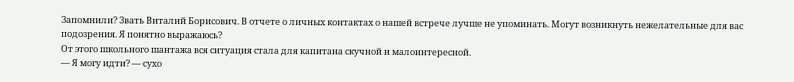Запомнили? Звать Виталий Борисович. В отчете о личных контактах о нашей встрече лучше не упоминать. Могут возникнуть нежелательные для вас подозрения. Я понятно выражаюсь?
От этого школьного шантажа вся ситуация стала для капитана скучной и малоинтересной.
— Я могу идти? — сухо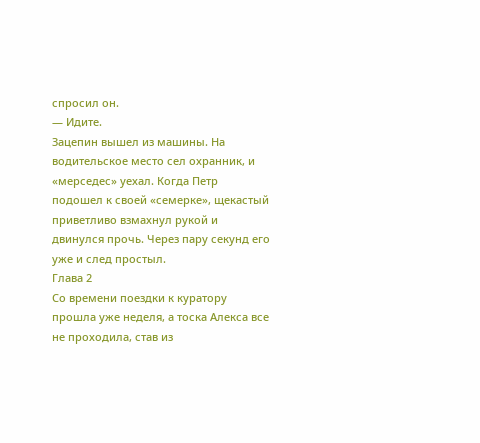спросил он.
— Идите.
Зацепин вышел из машины. На водительское место сел охранник, и «мерседес» уехал. Когда Петр подошел к своей «семерке», щекастый приветливо взмахнул рукой и двинулся прочь. Через пару секунд его уже и след простыл.
Глава 2
Со времени поездки к куратору прошла уже неделя, а тоска Алекса все не проходила, став из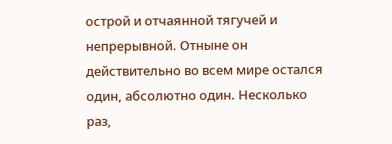острой и отчаянной тягучей и непрерывной. Отныне он действительно во всем мире остался один, абсолютно один. Несколько раз,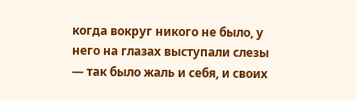когда вокруг никого не было, у него на глазах выступали слезы — так было жаль и себя, и своих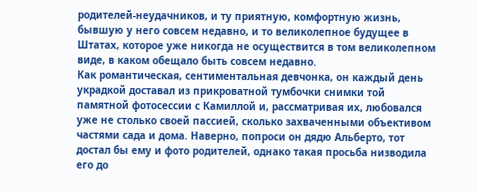родителей-неудачников, и ту приятную, комфортную жизнь, бывшую у него совсем недавно, и то великолепное будущее в Штатах, которое уже никогда не осуществится в том великолепном виде, в каком обещало быть совсем недавно.
Как романтическая, сентиментальная девчонка, он каждый день украдкой доставал из прикроватной тумбочки снимки той памятной фотосессии с Камиллой и, рассматривая их, любовался уже не столько своей пассией, сколько захваченными объективом частями сада и дома. Наверно, попроси он дядю Альберто, тот достал бы ему и фото родителей, однако такая просьба низводила его до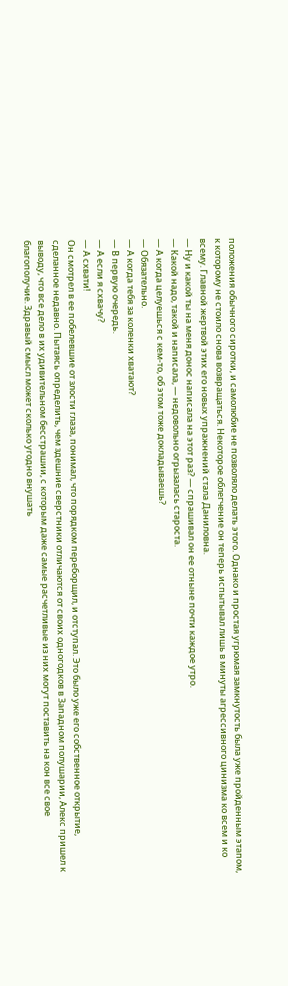положения обычного сиротки, и самолюбие не позволяло делать этого. Однако и простая угрюмая замкнутость была уже пройденным этапом, к которому не стоило снова возвращаться. Некоторое облегчение он теперь испытывал лишь в минуты агрессивного цинизма ко всем и ко всему. Главной жертвой этих его новых упражнений стала Даниловна.
— Ну и какой ты на меня донос написала на этот раз? — спрашивал он ее отныне почти каждое утро.
— Какой надо, такой и написала, — недовольно огрызалась староста.
— А когда целуешься с кем-то, об этом тоже докладываешь?
— Обязательно.
— А когда тебя за коленки хватают?
— В первую очередь.
— А если я схвачу?
— А схвати!
Он смотрел в ее побелевшие от злости глаза, понимал, что порядком переборщил, и отступал. Это было уже его собственное открытие, сделанное недавно. Пытаясь определить, чем здешние сверстники отличаются от своих одногодков в Западном полушарии, Алекс пришел к выводу, что все дело в их удивительном бесстрашии, с которым даже самые расчетливые из них могут поставить на кон все свое благополучие. Здравый смысл может сколько угодно внушать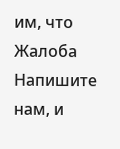им, что
Жалоба
Напишите нам, и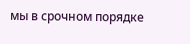мы в срочном порядке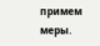примем меры.